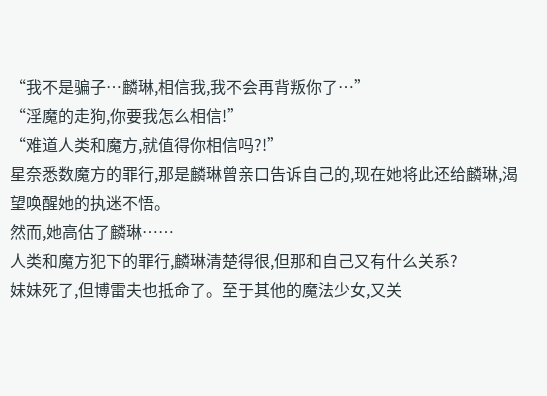“我不是骗子…麟琳,相信我,我不会再背叛你了…”
“淫魔的走狗,你要我怎么相信!”
“难道人类和魔方,就值得你相信吗?!”
星奈悉数魔方的罪行,那是麟琳曾亲口告诉自己的,现在她将此还给麟琳,渴望唤醒她的执迷不悟。
然而,她高估了麟琳……
人类和魔方犯下的罪行,麟琳清楚得很,但那和自己又有什么关系?
妹妹死了,但博雷夫也抵命了。至于其他的魔法少女,又关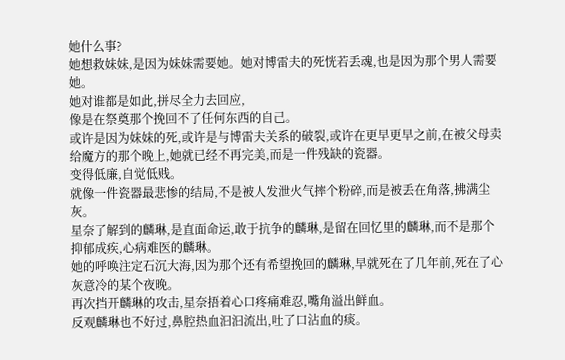她什么事?
她想救妹妹,是因为妹妹需要她。她对博雷夫的死恍若丢魂,也是因为那个男人需要她。
她对谁都是如此,拼尽全力去回应,
像是在祭奠那个挽回不了任何东西的自己。
或许是因为妹妹的死,或许是与博雷夫关系的破裂,或许在更早更早之前,在被父母卖给魔方的那个晚上,她就已经不再完美,而是一件残缺的瓷器。
变得低廉,自觉低贱。
就像一件瓷器最悲惨的结局,不是被人发泄火气摔个粉碎,而是被丢在角落,拂满尘灰。
星奈了解到的麟琳,是直面命运,敢于抗争的麟琳,是留在回忆里的麟琳,而不是那个抑郁成疾,心病难医的麟琳。
她的呼唤注定石沉大海,因为那个还有希望挽回的麟琳,早就死在了几年前,死在了心灰意冷的某个夜晚。
再次挡开麟琳的攻击,星奈捂着心口疼痛难忍,嘴角溢出鲜血。
反观麟琳也不好过,鼻腔热血汩汩流出,吐了口沾血的痰。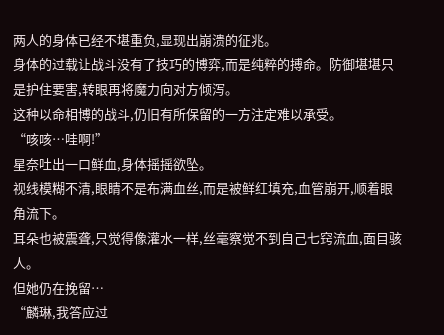两人的身体已经不堪重负,显现出崩溃的征兆。
身体的过载让战斗没有了技巧的博弈,而是纯粹的搏命。防御堪堪只是护住要害,转眼再将魔力向对方倾泻。
这种以命相博的战斗,仍旧有所保留的一方注定难以承受。
“咳咳…哇啊!”
星奈吐出一口鲜血,身体摇摇欲坠。
视线模糊不清,眼睛不是布满血丝,而是被鲜红填充,血管崩开,顺着眼角流下。
耳朵也被震聋,只觉得像灌水一样,丝毫察觉不到自己七窍流血,面目骇人。
但她仍在挽留…
“麟琳,我答应过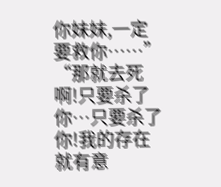你妹妹,一定要救你……”
“那就去死啊!只要杀了你…只要杀了你!我的存在就有意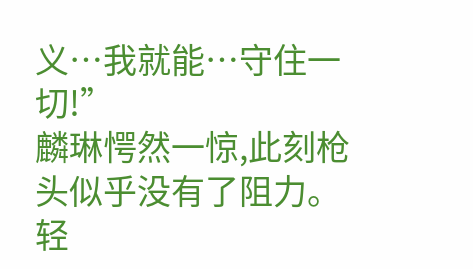义…我就能…守住一切!”
麟琳愕然一惊,此刻枪头似乎没有了阻力。轻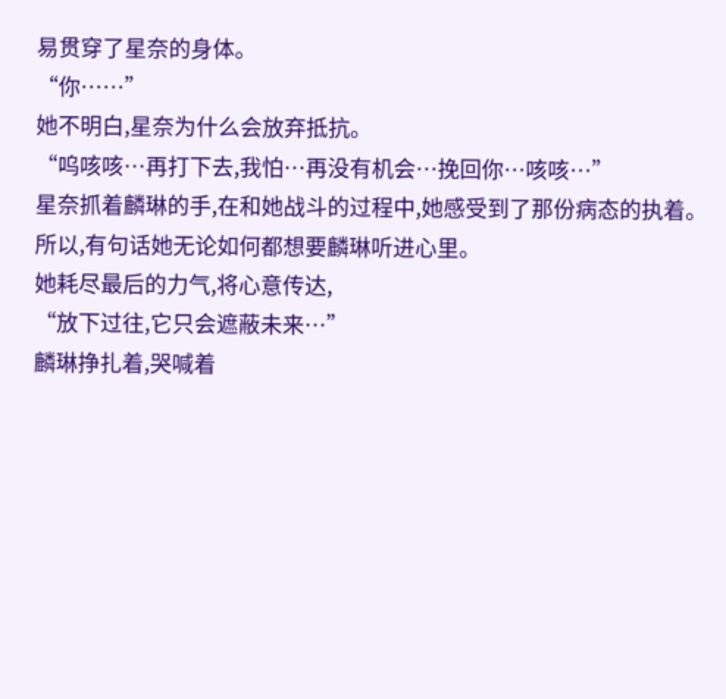易贯穿了星奈的身体。
“你……”
她不明白,星奈为什么会放弃抵抗。
“呜咳咳…再打下去,我怕…再没有机会…挽回你…咳咳…”
星奈抓着麟琳的手,在和她战斗的过程中,她感受到了那份病态的执着。所以,有句话她无论如何都想要麟琳听进心里。
她耗尽最后的力气,将心意传达,
“放下过往,它只会遮蔽未来…”
麟琳挣扎着,哭喊着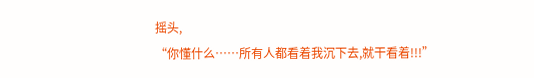摇头,
“你懂什么……所有人都看着我沉下去,就干看着!!!”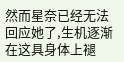然而星奈已经无法回应她了,生机逐渐在这具身体上褪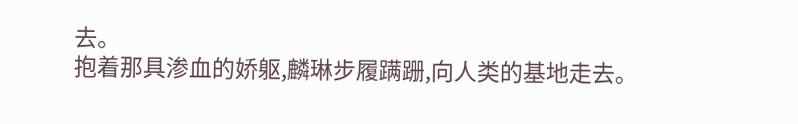去。
抱着那具渗血的娇躯,麟琳步履蹒跚,向人类的基地走去。